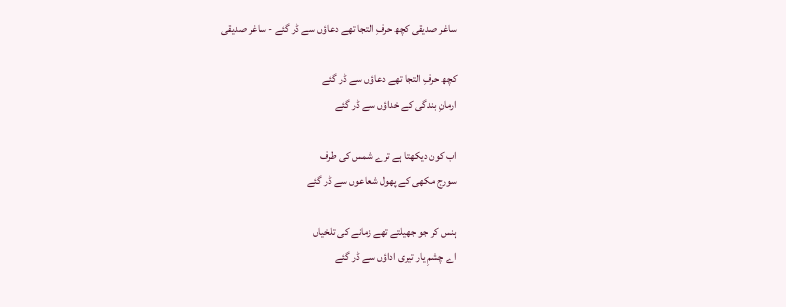ساغر صدیقی کچھ حرفِ التجا تھے دعاؤں سے ڈر گئے - ساغر صدیقی

کچھ حرفِ التجا تھے دعاؤں سے ڈر گئے
ارمانِ بندگی کے خداؤں سے ڈر گئے

اب کون دیکھتا ہے ترے شمس کی طرف
سورج مکھی کے پھول شعاعوں سے ڈر گئے

ہنس کر جو جھیلتے تھے زمانے کی تلخیاں
اے چشمِ یار تیری اداؤں سے ڈر گئے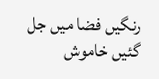رنگیں فضا میں جل گئیں خاموش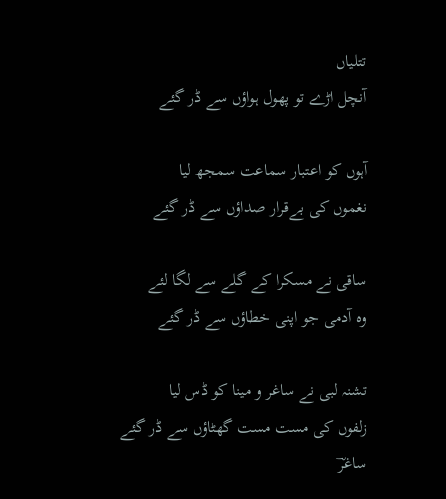تتلیاں
آنچل اڑے تو پھول ہواؤں سے ڈر گئے

آہوں کو اعتبار سماعت سمجھ لیا
نغموں کی بےقرار صداؤں سے ڈر گئے

ساقی نے مسکرا کے گلے سے لگا لئے
وہ آدمی جو اپنی خطاؤں سے ڈر گئے

تشنہ لبی نے ساغر و مینا کو ڈس لیا
زلفوں کی مست مست گھٹاؤں سے ڈر گئے
ساغرؔ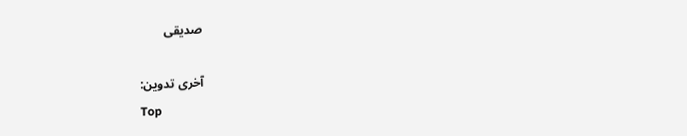صدیقی

آخری تدوین:
Top